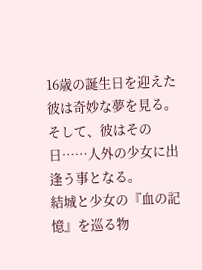16歳の誕生日を迎えた彼は奇妙な夢を見る。
そして、彼はその日……人外の少女に出逢う事となる。
結城と少女の『血の記憶』を巡る物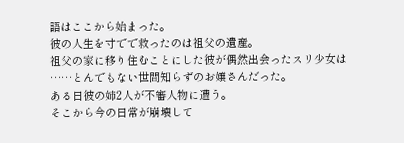語はここから始まった。
彼の人生を寸でで救ったのは祖父の遺産。
祖父の家に移り住むことにした彼が偶然出会ったスリ少女は
……とんでもない世間知らずのお嬢さんだった。
ある日彼の姉2人が不審人物に遭う。
そこから今の日常が崩壊して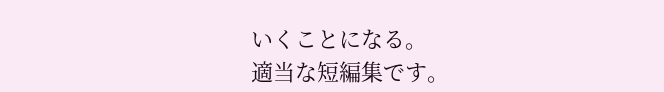いくことになる。
適当な短編集です。